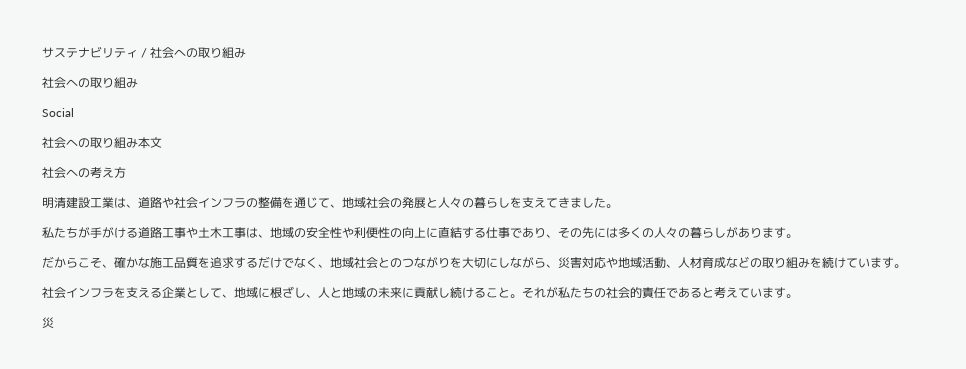サステナビリティ / 社会への取り組み

社会への取り組み

Social

社会への取り組み本文

社会への考え方

明清建設工業は、道路や社会インフラの整備を通じて、地域社会の発展と人々の暮らしを支えてきました。

私たちが手がける道路工事や土木工事は、地域の安全性や利便性の向上に直結する仕事であり、その先には多くの人々の暮らしがあります。

だからこそ、確かな施工品質を追求するだけでなく、地域社会とのつながりを大切にしながら、災害対応や地域活動、人材育成などの取り組みを続けています。

社会インフラを支える企業として、地域に根ざし、人と地域の未来に貢献し続けること。それが私たちの社会的責任であると考えています。

災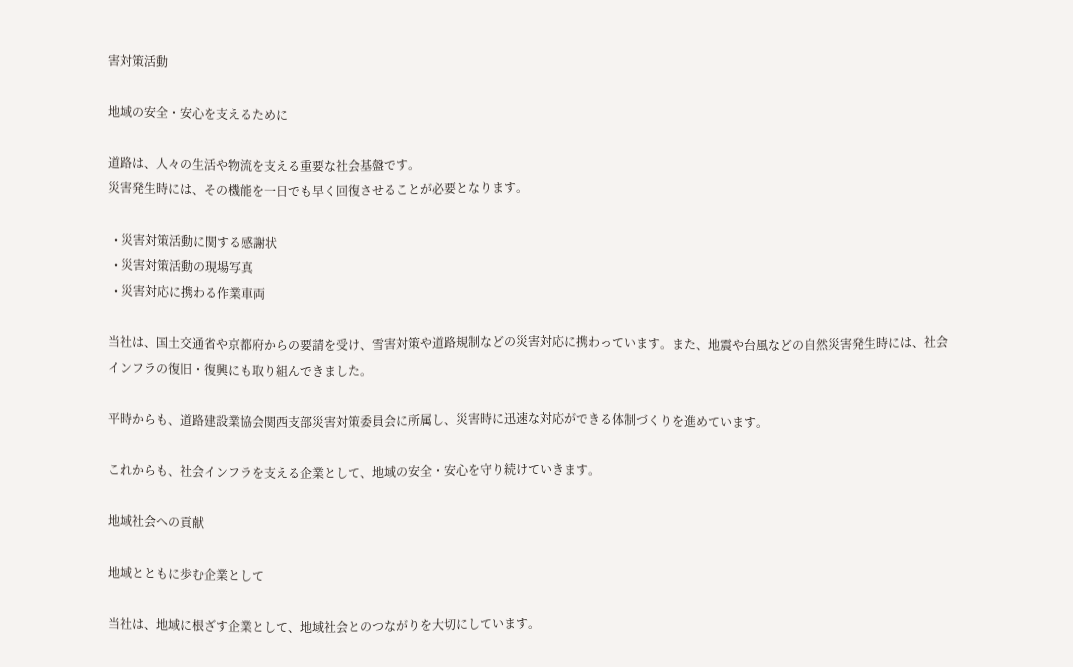害対策活動

地域の安全・安心を支えるために

道路は、人々の生活や物流を支える重要な社会基盤です。
災害発生時には、その機能を一日でも早く回復させることが必要となります。

  • 災害対策活動に関する感謝状
  • 災害対策活動の現場写真
  • 災害対応に携わる作業車両

当社は、国土交通省や京都府からの要請を受け、雪害対策や道路規制などの災害対応に携わっています。また、地震や台風などの自然災害発生時には、社会インフラの復旧・復興にも取り組んできました。

平時からも、道路建設業協会関西支部災害対策委員会に所属し、災害時に迅速な対応ができる体制づくりを進めています。

これからも、社会インフラを支える企業として、地域の安全・安心を守り続けていきます。

地域社会への貢献

地域とともに歩む企業として

当社は、地域に根ざす企業として、地域社会とのつながりを大切にしています。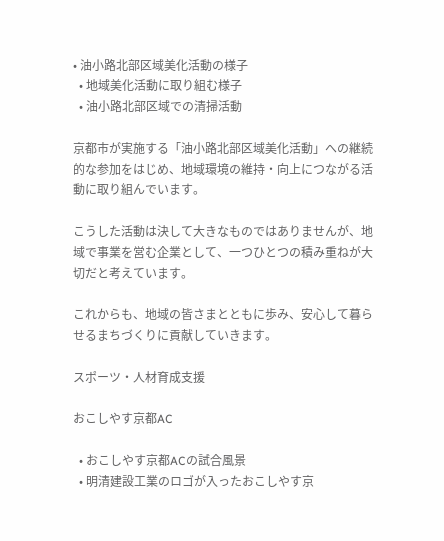• 油小路北部区域美化活動の様子
  • 地域美化活動に取り組む様子
  • 油小路北部区域での清掃活動

京都市が実施する「油小路北部区域美化活動」への継続的な参加をはじめ、地域環境の維持・向上につながる活動に取り組んでいます。

こうした活動は決して大きなものではありませんが、地域で事業を営む企業として、一つひとつの積み重ねが大切だと考えています。

これからも、地域の皆さまとともに歩み、安心して暮らせるまちづくりに貢献していきます。

スポーツ・人材育成支援

おこしやす京都AC

  • おこしやす京都ACの試合風景
  • 明清建設工業のロゴが入ったおこしやす京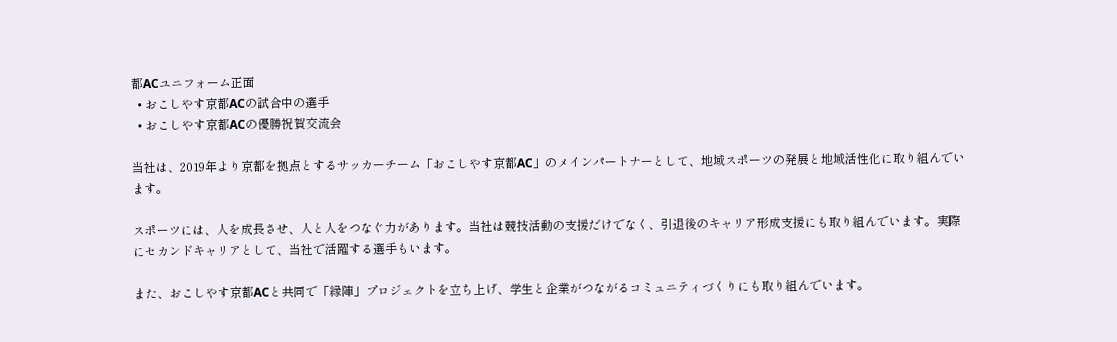都ACユニフォーム正面
  • おこしやす京都ACの試合中の選手
  • おこしやす京都ACの優勝祝賀交流会

当社は、2019年より京都を拠点とするサッカーチーム「おこしやす京都AC」のメインパートナーとして、地域スポーツの発展と地域活性化に取り組んでいます。

スポーツには、人を成長させ、人と人をつなぐ力があります。当社は競技活動の支援だけでなく、引退後のキャリア形成支援にも取り組んでいます。実際にセカンドキャリアとして、当社で活躍する選手もいます。

また、おこしやす京都ACと共同で「縁陣」プロジェクトを立ち上げ、学生と企業がつながるコミュニティづくりにも取り組んでいます。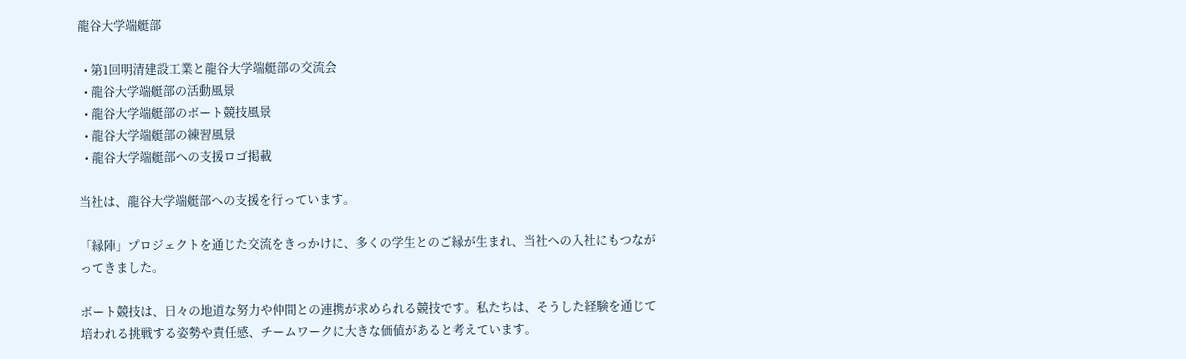龍谷大学端艇部

  • 第1回明清建設工業と龍谷大学端艇部の交流会
  • 龍谷大学端艇部の活動風景
  • 龍谷大学端艇部のボート競技風景
  • 龍谷大学端艇部の練習風景
  • 龍谷大学端艇部への支援ロゴ掲載

当社は、龍谷大学端艇部への支援を行っています。

「縁陣」プロジェクトを通じた交流をきっかけに、多くの学生とのご縁が生まれ、当社への入社にもつながってきました。

ボート競技は、日々の地道な努力や仲間との連携が求められる競技です。私たちは、そうした経験を通じて培われる挑戦する姿勢や責任感、チームワークに大きな価値があると考えています。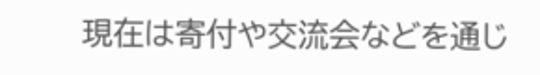現在は寄付や交流会などを通じ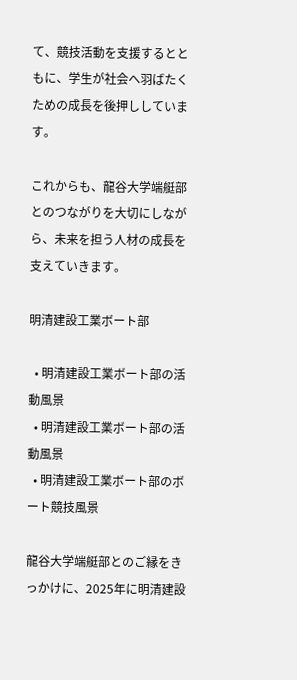て、競技活動を支援するとともに、学生が社会へ羽ばたくための成長を後押ししています。

これからも、龍谷大学端艇部とのつながりを大切にしながら、未来を担う人材の成長を支えていきます。

明清建設工業ボート部

  • 明清建設工業ボート部の活動風景
  • 明清建設工業ボート部の活動風景
  • 明清建設工業ボート部のボート競技風景

龍谷大学端艇部とのご縁をきっかけに、2025年に明清建設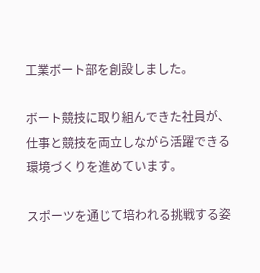工業ボート部を創設しました。

ボート競技に取り組んできた社員が、仕事と競技を両立しながら活躍できる環境づくりを進めています。

スポーツを通じて培われる挑戦する姿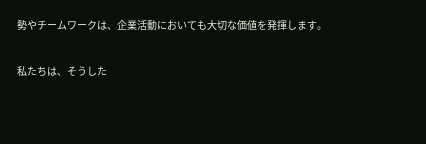勢やチームワークは、企業活動においても大切な価値を発揮します。

私たちは、そうした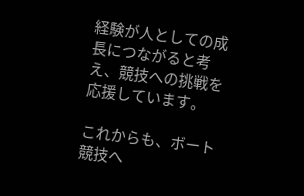経験が人としての成長につながると考え、競技への挑戦を応援しています。

これからも、ボート競技へ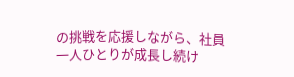の挑戦を応援しながら、社員一人ひとりが成長し続け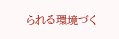られる環境づく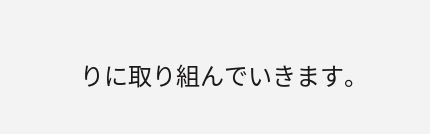りに取り組んでいきます。